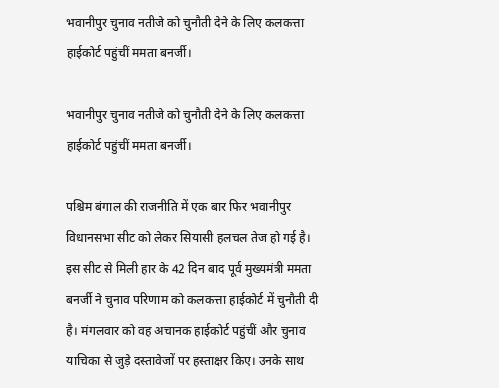भवानीपुर चुनाव नतीजे को चुनौती देने के लिए कलकत्ता हाईकोर्ट पहुंचीं ममता बनर्जी।

भवानीपुर चुनाव नतीजे को चुनौती देने के लिए कलकत्ता हाईकोर्ट पहुंचीं ममता बनर्जी।

पश्चिम बंगाल की राजनीति में एक बार फिर भवानीपुर विधानसभा सीट को लेकर सियासी हलचल तेज हो गई है। इस सीट से मिली हार के 42 दिन बाद पूर्व मुख्यमंत्री ममता बनर्जी ने चुनाव परिणाम को कलकत्ता हाईकोर्ट में चुनौती दी है। मंगलवार को वह अचानक हाईकोर्ट पहुंचीं और चुनाव याचिका से जुड़े दस्तावेजों पर हस्ताक्षर किए। उनके साथ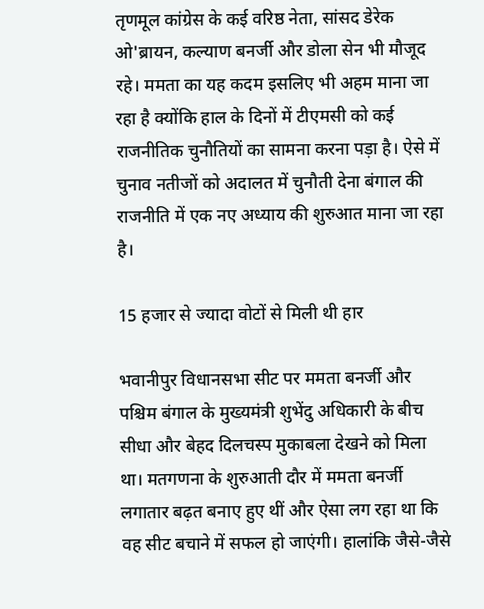तृणमूल कांग्रेस के कई वरिष्ठ नेता, सांसद डेरेक ओ'ब्रायन, कल्याण बनर्जी और डोला सेन भी मौजूद रहे। ममता का यह कदम इसलिए भी अहम माना जा रहा है क्योंकि हाल के दिनों में टीएमसी को कई राजनीतिक चुनौतियों का सामना करना पड़ा है। ऐसे में चुनाव नतीजों को अदालत में चुनौती देना बंगाल की राजनीति में एक नए अध्याय की शुरुआत माना जा रहा है।

15 हजार से ज्यादा वोटों से मिली थी हार

भवानीपुर विधानसभा सीट पर ममता बनर्जी और पश्चिम बंगाल के मुख्यमंत्री शुभेंदु अधिकारी के बीच सीधा और बेहद दिलचस्प मुकाबला देखने को मिला था। मतगणना के शुरुआती दौर में ममता बनर्जी लगातार बढ़त बनाए हुए थीं और ऐसा लग रहा था कि वह सीट बचाने में सफल हो जाएंगी। हालांकि जैसे-जैसे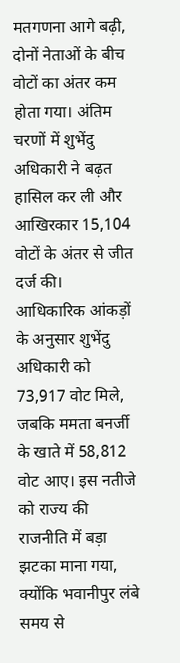मतगणना आगे बढ़ी, दोनों नेताओं के बीच वोटों का अंतर कम होता गया। अंतिम चरणों में शुभेंदु अधिकारी ने बढ़त हासिल कर ली और आखिरकार 15,104 वोटों के अंतर से जीत दर्ज की। आधिकारिक आंकड़ों के अनुसार शुभेंदु अधिकारी को 73,917 वोट मिले, जबकि ममता बनर्जी के खाते में 58,812 वोट आए। इस नतीजे को राज्य की राजनीति में बड़ा झटका माना गया, क्योंकि भवानीपुर लंबे समय से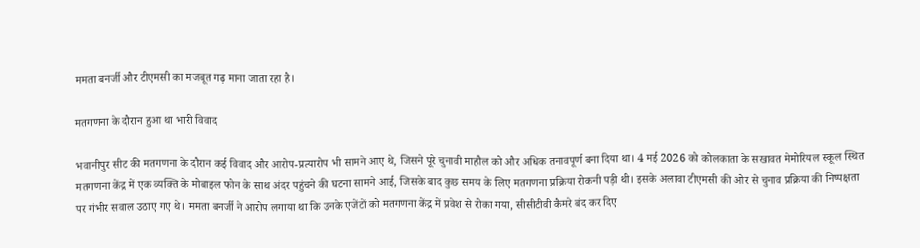ममता बनर्जी और टीएमसी का मजबूत गढ़ माना जाता रहा है।

मतगणना के दौरान हुआ था भारी विवाद

भवानीपुर सीट की मतगणना के दौरान कई विवाद और आरोप-प्रत्यारोप भी सामने आए थे, जिसने पूरे चुनावी माहौल को और अधिक तनावपूर्ण बना दिया था। 4 मई 2026 को कोलकाता के सखावत मेमोरियल स्कूल स्थित मतगणना केंद्र में एक व्यक्ति के मोबाइल फोन के साथ अंदर पहुंचने की घटना सामने आई, जिसके बाद कुछ समय के लिए मतगणना प्रक्रिया रोकनी पड़ी थी। इसके अलावा टीएमसी की ओर से चुनाव प्रक्रिया की निष्पक्षता पर गंभीर सवाल उठाए गए थे। ममता बनर्जी ने आरोप लगाया था कि उनके एजेंटों को मतगणना केंद्र में प्रवेश से रोका गया, सीसीटीवी कैमरे बंद कर दिए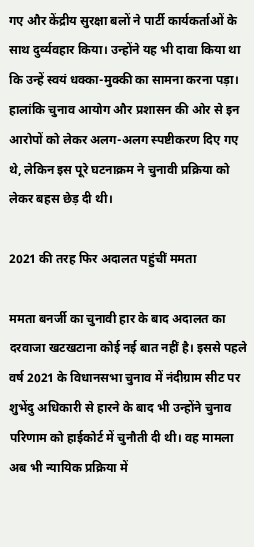गए और केंद्रीय सुरक्षा बलों ने पार्टी कार्यकर्ताओं के साथ दुर्व्यवहार किया। उन्होंने यह भी दावा किया था कि उन्हें स्वयं धक्का-मुक्की का सामना करना पड़ा। हालांकि चुनाव आयोग और प्रशासन की ओर से इन आरोपों को लेकर अलग-अलग स्पष्टीकरण दिए गए थे, लेकिन इस पूरे घटनाक्रम ने चुनावी प्रक्रिया को लेकर बहस छेड़ दी थी।

2021 की तरह फिर अदालत पहुंचीं ममता

ममता बनर्जी का चुनावी हार के बाद अदालत का दरवाजा खटखटाना कोई नई बात नहीं है। इससे पहले वर्ष 2021 के विधानसभा चुनाव में नंदीग्राम सीट पर शुभेंदु अधिकारी से हारने के बाद भी उन्होंने चुनाव परिणाम को हाईकोर्ट में चुनौती दी थी। वह मामला अब भी न्यायिक प्रक्रिया में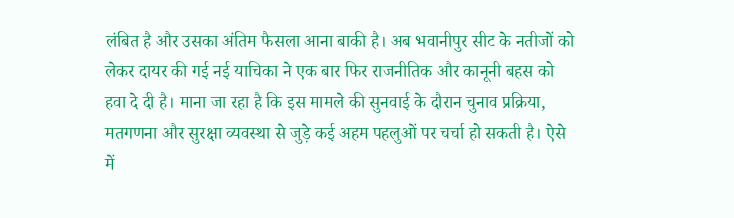लंबित है और उसका अंतिम फैसला आना बाकी है। अब भवानीपुर सीट के नतीजों को लेकर दायर की गई नई याचिका ने एक बार फिर राजनीतिक और कानूनी बहस को हवा दे दी है। माना जा रहा है कि इस मामले की सुनवाई के दौरान चुनाव प्रक्रिया, मतगणना और सुरक्षा व्यवस्था से जुड़े कई अहम पहलुओं पर चर्चा हो सकती है। ऐसे में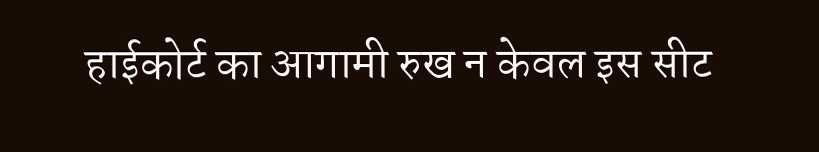हाईकोर्ट का आगामी रुख न केवल इस सीट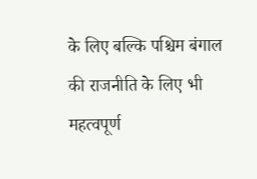के लिए बल्कि पश्चिम बंगाल की राजनीति के लिए भी महत्वपूर्ण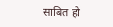साबित हो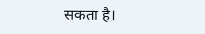सकता है।